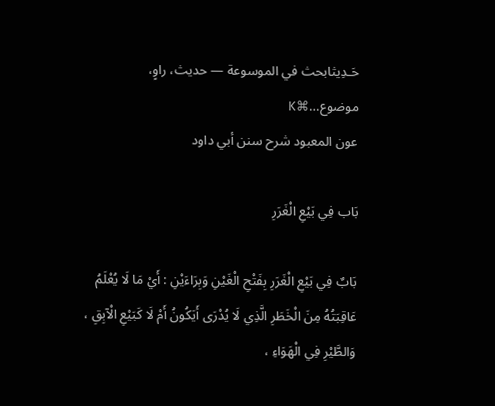حَـدِيثابحث في الموسوعة — حديث، راوٍ، موضوع…⌘K
عون المعبود شرح سنن أبي داود

بَاب فِي بَيْعِ الْغَرَرِ

بَابٌ فِي بَيْعِ الْغَرَرِ بِفَتْحِ الْغَيْنِ وَبِرَاءَيْنِ : أَيْ مَا لَا يُعْلَمُ عَاقِبَتُهُ مِنَ الْخَطَرِ الَّذِي لَا يُدْرَى أَيَكُونُ أَمْ لَا كَبَيْعِ الْآبِقِ ، وَالطَّيْرِ فِي الْهَوَاءِ ،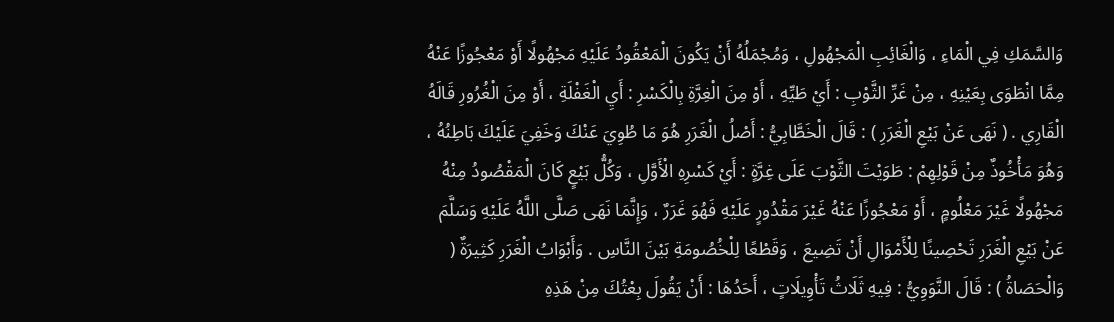وَالسَّمَكِ فِي الْمَاءِ ، وَالْغَائِبِ الْمَجْهُولِ ، وَمُجْمَلُهُ أَنْ يَكُونَ الْمَعْقُودُ عَلَيْهِ مَجْهُولًا أَوْ مَعْجُوزًا عَنْهُ مِمَّا انْطَوَى بِعَيْنِهِ ، مِنْ غَرِّ الثَّوْبِ : أَيْ طَيِّهِ ، أَوْ مِنَ الْغِرَّةِ بِالْكَسْرِ : أَيِ الْغَفْلَةِ ، أَوْ مِنَ الْغُرُورِ قَالَهُ الْقَارِي . ( نَهَى عَنْ بَيْعِ الْغَرَرِ ) : قَالَ الْخَطَّابِيُّ : أَصْلُ الْغَرَرِ هُوَ مَا طُوِيَ عَنْكَ وَخَفِيَ عَلَيْكَ بَاطِنُهُ ، وَهُوَ مَأْخُوذٌ مِنْ قَوْلِهِمْ : طَوَيْتَ الثَّوْبَ عَلَى غِرَّةٍ : أَيْ كَسْرِهِ الْأَوَّلِ ، وَكُلُّ بَيْعٍ كَانَ الْمَقْصُودُ مِنْهُ مَجْهُولًا غَيْرَ مَعْلُومٍ ، أَوْ مَعْجُوزًا عَنْهُ غَيْرَ مَقْدُورٍ عَلَيْهِ فَهُوَ غَرَرٌ ، وَإِنَّمَا نَهَى صَلَّى اللَّهُ عَلَيْهِ وَسَلَّمَ عَنْ بَيْعِ الْغَرَرِ تَحْصِينًا لِلْأَمْوَالِ أَنْ تَضِيعَ ، وَقَطْعًا لِلْخُصُومَةِ بَيْنَ النَّاسِ . وَأَبْوَابُ الْغَرَرِ كَثِيرَةٌ ( وَالْحَصَاةُ ) : قَالَ النَّوَوِيُّ : فِيهِ ثَلَاثُ تَأْوِيلَاتٍ ، أَحَدُهَا : أَنْ يَقُولَ بِعْتُكَ مِنْ هَذِهِ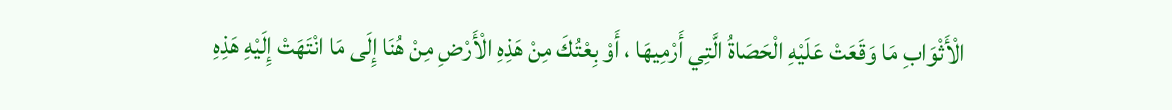الْأَثْوَابِ مَا وَقَعَتْ عَلَيْهِ الْحَصَاةُ الَّتِي أَرْمِيهَا ، أَوْ بِعْتُكَ مِنْ هَذِهِ الْأَرْضِ مِنْ هُنَا إِلَى مَا انْتَهَتْ إِلَيْهِ هَذِهِ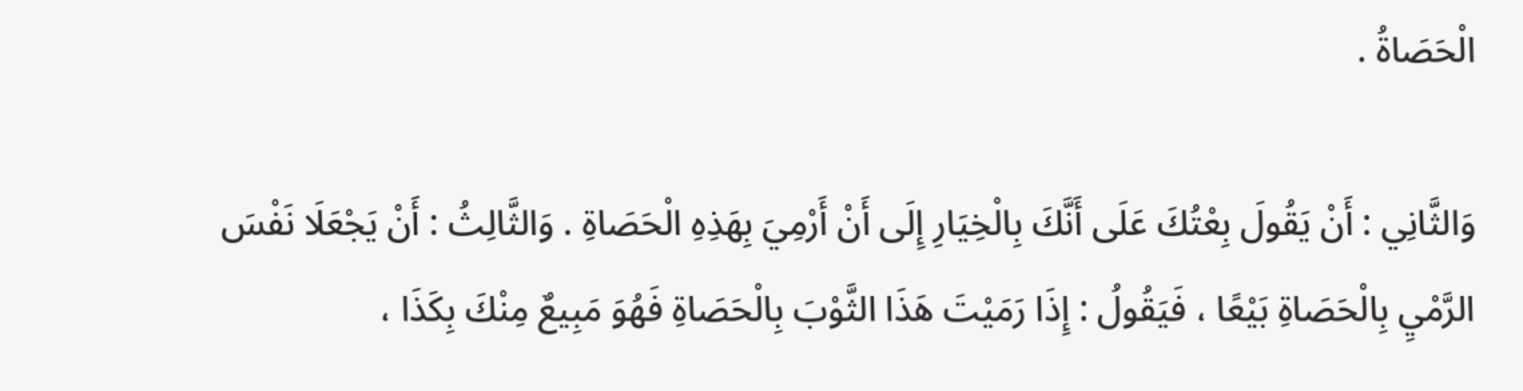الْحَصَاةُ .

وَالثَّانِي : أَنْ يَقُولَ بِعْتُكَ عَلَى أَنَّكَ بِالْخِيَارِ إِلَى أَنْ أَرْمِيَ بِهَذِهِ الْحَصَاةِ . وَالثَّالِثُ : أَنْ يَجْعَلَا نَفْسَ الرَّمْيِ بِالْحَصَاةِ بَيْعًا ، فَيَقُولُ : إِذَا رَمَيْتَ هَذَا الثَّوْبَ بِالْحَصَاةِ فَهُوَ مَبِيعٌ مِنْكَ بِكَذَا ،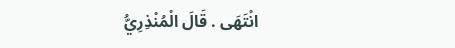انْتَهَى . قَالَ الْمُنْذِرِيُّ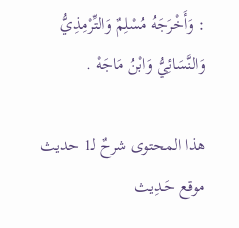: وَأَخْرَجَهُ مُسْلِمٌ وَالتِّرْمِذِيُّ وَالنَّسَائِيُّ وَابْنُ مَاجَهْ .

هذا المحتوى شرحٌ لـ1 حديث
موقع حَـدِيث